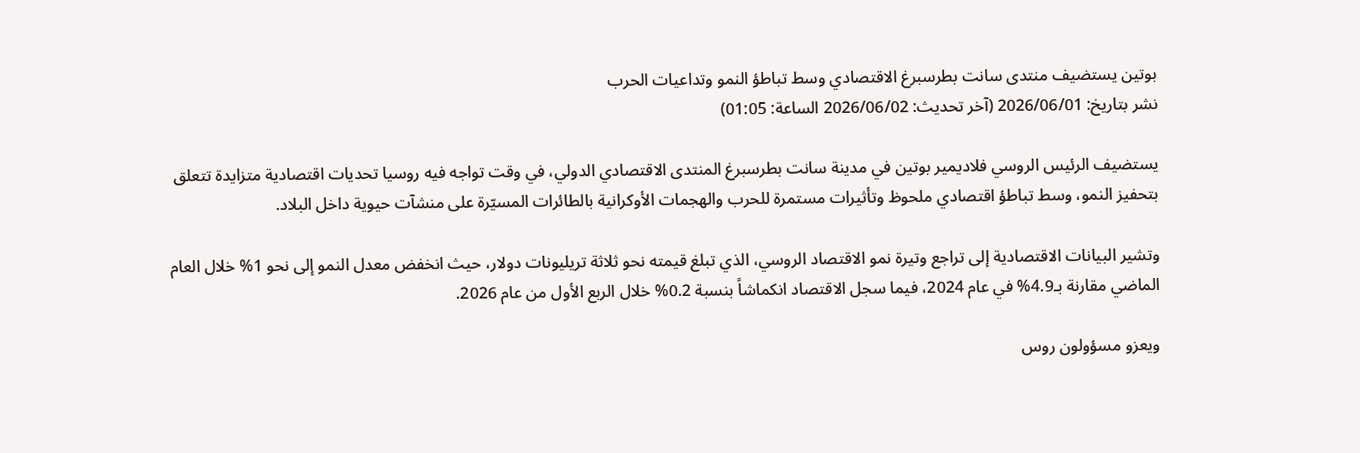بوتين يستضيف منتدى سانت بطرسبرغ الاقتصادي وسط تباطؤ النمو وتداعيات الحرب
نشر بتاريخ: 2026/06/01 (آخر تحديث: 2026/06/02 الساعة: 01:05)

يستضيف الرئيس الروسي فلاديمير بوتين في مدينة سانت بطرسبرغ المنتدى الاقتصادي الدولي، في وقت تواجه فيه روسيا تحديات اقتصادية متزايدة تتعلق بتحفيز النمو، وسط تباطؤ اقتصادي ملحوظ وتأثيرات مستمرة للحرب والهجمات الأوكرانية بالطائرات المسيّرة على منشآت حيوية داخل البلاد.

وتشير البيانات الاقتصادية إلى تراجع وتيرة نمو الاقتصاد الروسي، الذي تبلغ قيمته نحو ثلاثة تريليونات دولار، حيث انخفض معدل النمو إلى نحو 1% خلال العام الماضي مقارنة بـ4.9% في عام 2024، فيما سجل الاقتصاد انكماشاً بنسبة 0.2% خلال الربع الأول من عام 2026.

ويعزو مسؤولون روس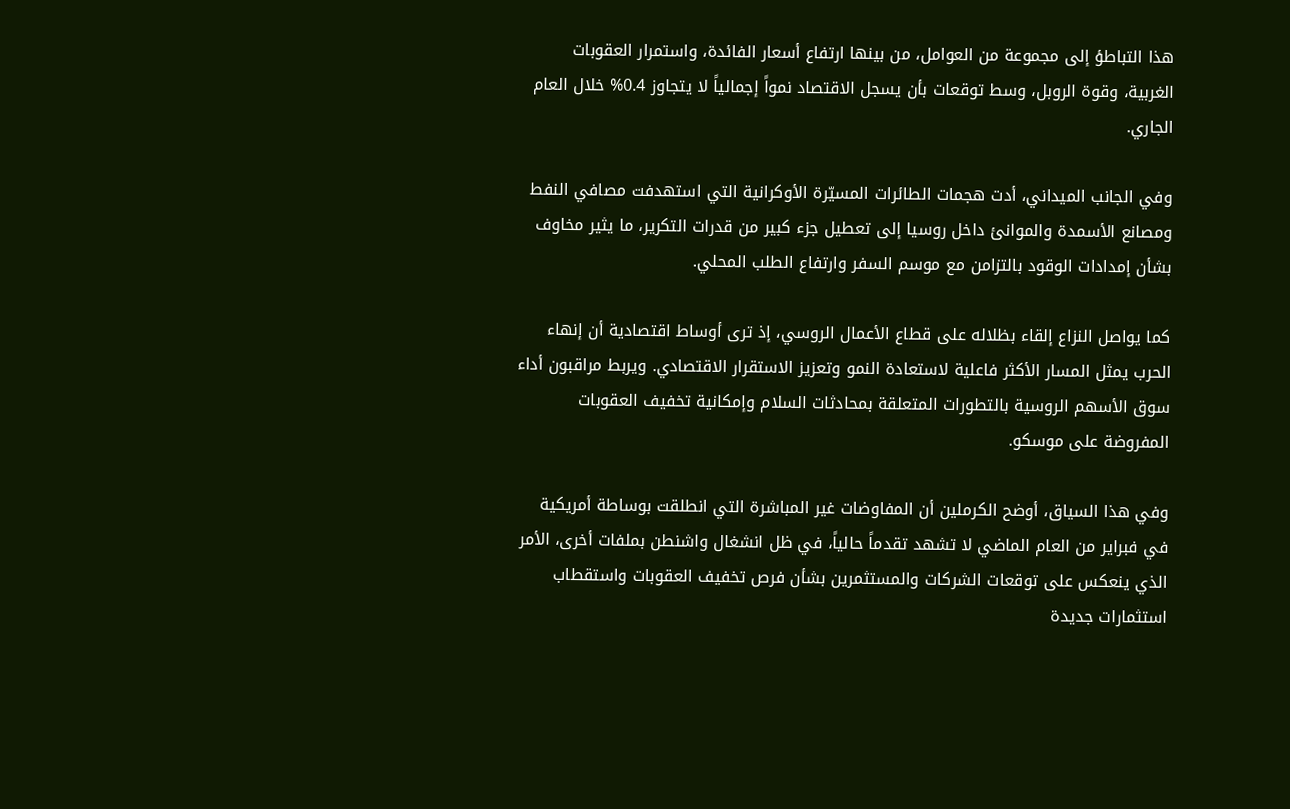هذا التباطؤ إلى مجموعة من العوامل، من بينها ارتفاع أسعار الفائدة، واستمرار العقوبات الغربية، وقوة الروبل، وسط توقعات بأن يسجل الاقتصاد نمواً إجمالياً لا يتجاوز 0.4% خلال العام الجاري.

وفي الجانب الميداني، أدت هجمات الطائرات المسيّرة الأوكرانية التي استهدفت مصافي النفط ومصانع الأسمدة والموانئ داخل روسيا إلى تعطيل جزء كبير من قدرات التكرير، ما يثير مخاوف بشأن إمدادات الوقود بالتزامن مع موسم السفر وارتفاع الطلب المحلي.

كما يواصل النزاع إلقاء بظلاله على قطاع الأعمال الروسي، إذ ترى أوساط اقتصادية أن إنهاء الحرب يمثل المسار الأكثر فاعلية لاستعادة النمو وتعزيز الاستقرار الاقتصادي. ويربط مراقبون أداء سوق الأسهم الروسية بالتطورات المتعلقة بمحادثات السلام وإمكانية تخفيف العقوبات المفروضة على موسكو.

وفي هذا السياق، أوضح الكرملين أن المفاوضات غير المباشرة التي انطلقت بوساطة أمريكية في فبراير من العام الماضي لا تشهد تقدماً حالياً، في ظل انشغال واشنطن بملفات أخرى، الأمر الذي ينعكس على توقعات الشركات والمستثمرين بشأن فرص تخفيف العقوبات واستقطاب استثمارات جديدة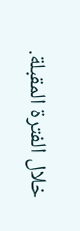خلال الفترة المقبلة.